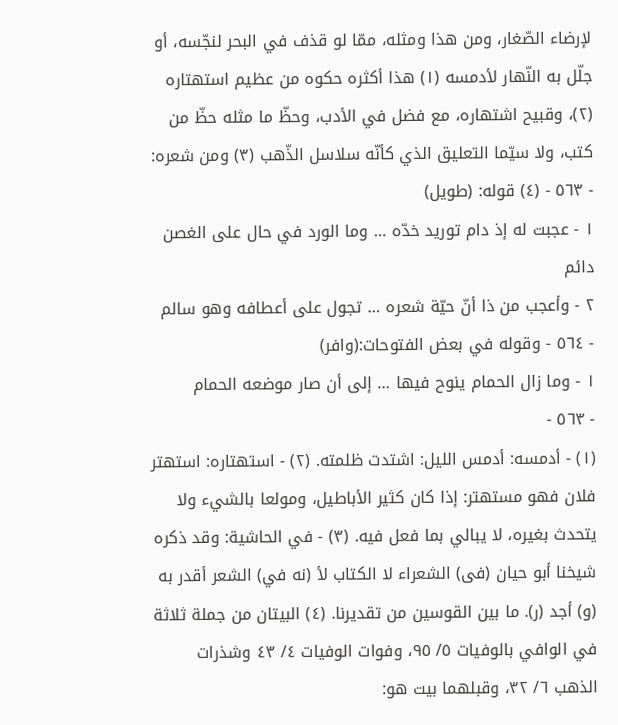لإرضاء الصّغار، ومن هذا ومثله، ممّا لو قذف في البحر لنجّسه، أو جلّل به النّهار لأدمسه (١) هذا أكثره حكوه من عظيم استهتاره (٢)، وقبيح اشتهاره، مع فضل في الأدب، وحظّ ما مثله حظّ من كتب، ولا سيّما التعليق الذي كأنّه سلاسل الذّهب (٣) ومن شعره:
- ٥٦٣ - (٤) قوله: (طويل)
١ - عجبت له إذ دام توريد خدّه … وما الورد في حال على الغصن دائم
٢ - وأعجب من ذا أنّ حيّة شعره … تجول على أعطافه وهو سالم
- ٥٦٤ - وقوله في بعض الفتوحات:(وافر)
١ - وما زال الحمام ينوح فيها … إلى أن صار موضعه الحمام
- ٥٦٣ -
(١) - أدمسه: أدمس الليل: اشتدت ظلمته. (٢) - استهتاره: استهتر فلان فهو مستهتر: إذا كان كثير الأباطيل، ومولعا بالشيء ولا يتحدث بغيره، لا يبالي بما فعل فيه. (٣) - في الحاشية: وقد ذكره شيخنا أبو حيان (فى) الشعراء لا الكتاب لأ (نه في) الشعر أقدر به (و) أجد (ر). ما بين القوسين من تقديرنا. (٤) البيتان من جملة ثلاثة في الوافي بالوفيات ٥/ ٩٥، وفوات الوفيات ٤/ ٤٣ وشذرات الذهب ٦/ ٣٢، وقبلهما بيت هو: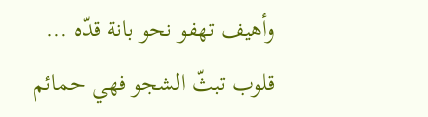وأهيف تهفو نحو بانة قدّه … قلوب تبثّ الشجو فهي حمائم